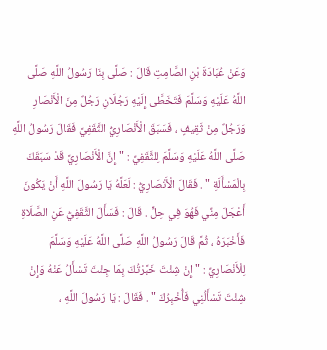وَعَنْ عُبَادَةَ بْنِ الصَّامِتِ قَالَ : صَلَّى بِنَا رَسُولُ اللَّهِ صَلَّى اللَّهُ عَلَيْهِ وَسَلَّمَ فَتَخَطَّى إِلَيْهِ رَجُلَانِ رَجُلٌ مِنَ الْأَنْصَارِ وَرَجُلٌ مِنْ ثَقِيفٍ ، فَسَبَقَ الْأَنْصَارِيُّ الثَّقَفِيَّ فَقَالَ رَسُولُ اللَّهِ صَلَّى اللَّهُ عَلَيْهِ وَسَلَّمَ لِلثَّقَفِيِّ : " إِنَّ الْأَنْصَارِيَّ قَدْ سَبَقَكَ بِالْمَسْأَلَةِ " . فَقَالَ الْأَنْصَارِيُّ : لَعَلَّهُ يَا رَسُولَ اللَّهِ أَنْ يَكُونَ أَعْجَلَ مِنِّي فَهُوَ فِي حِلٍّ . قَالَ : فَسَأَلَ الثَّقَفِيُّ عَنِ الصَّلَاةِ فَأَخْبَرَهُ ، ثُمَّ قَالَ رَسُولُ اللَّهِ صَلَّى اللَّهُ عَلَيْهِ وَسَلَّمَ لِلْأَنْصَارِيِّ : " إِنْ شِئْتَ خَبَّرْتُكَ بِمَا جِئْتَ تَسْأَلُ عَنْهُ وَإِنْ شِئْتَ تَسْأَلُنِي فَأُخْبِرُكَ " . فَقَالَ : يَا رَسُولَ اللَّهِ ،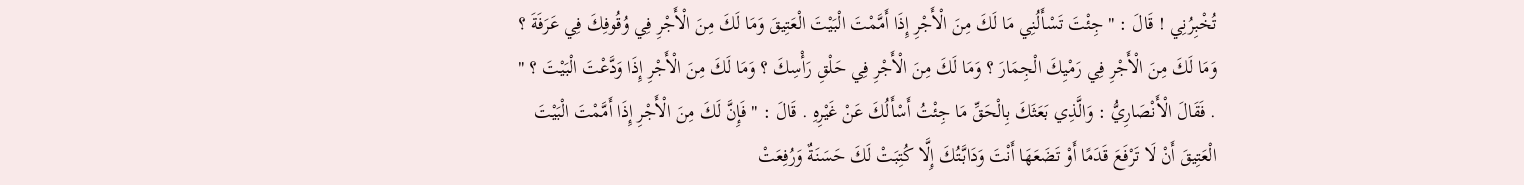تُخْبِرُنِي ! قَالَ : " جِئْتَ تَسْأَلُنِي مَا لَكَ مِنَ الْأَجْرِ إِذَا أَمَّمْتَ الْبَيْتَ الْعَتِيقَ وَمَا لَكَ مِنَ الْأَجْرِ فِي وُقُوفِكَ فِي عَرَفَةَ ؟ وَمَا لَكَ مِنَ الْأَجْرِ فِي رَمْيِكَ الْجِمَارَ ؟ وَمَا لَكَ مِنَ الْأَجْرِ فِي حَلْقِ رَأْسِكَ ؟ وَمَا لَكَ مِنَ الْأَجْرِ إِذَا وَدَّعْتَ الْبَيْتَ ؟ " . فَقَالَ الْأَنْصَارِيُّ : وَالَّذِي بَعَثَكَ بِالْحَقِّ مَا جِئْتُ أَسْأَلُكَ عَنْ غَيْرِهِ . قَالَ : " فَإِنَّ لَكَ مِنَ الْأَجْرِ إِذَا أَمَّمْتَ الْبَيْتَ الْعَتِيقَ أَنْ لَا تَرْفَعَ قَدَمًا أَوْ تَضَعَهَا أَنْتَ وَدَابَّتُكَ إِلَّا كُتِبَتْ لَكَ حَسَنَةٌ وَرُفِعَتْ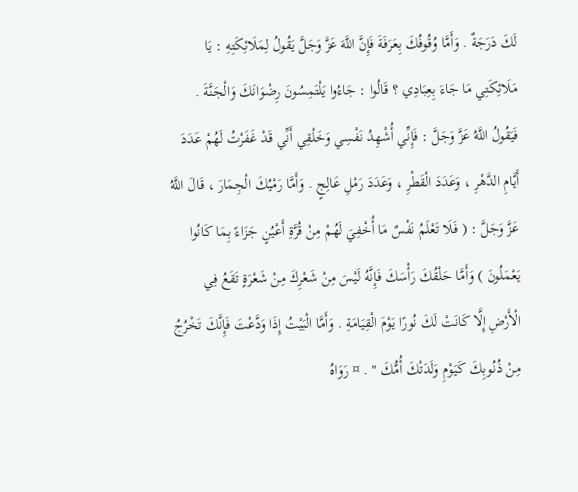لَكَ دَرَجَةٌ . وَأَمَّا وُقُوفُكَ بِعَرَفَةَ فَإِنَّ اللَّهَ عَزَّ وَجَلَّ يَقُولُ لِمَلَائِكَتِهِ : يَا مَلَائِكَتِي مَا جَاءَ بِعِبَادِي ؟ قَالُوا : جَاءُوا يَلْتَمِسُونَ رِضْوَانَكَ وَالْجَنَّةَ . فَيَقُولُ اللَّهُ عَزَّ وَجَلَّ : فَإِنِّي أُشْهِدُ نَفْسِي وَخَلْقِي أَنِّي قَدْ غَفَرْتُ لَهُمْ عَدَدَ أَيَّامِ الدَّهْرِ ، وَعَدَدَ الْقَطْرِ ، وَعَدَدَ رَمْلِ عَالِجٍ . وَأَمَّا رَمْيُكَ الْجِمَارَ ، قَالَ اللَّهُ عَزَّ وَجَلَّ : ( فَلَا تَعْلَمُ نَفْسٌ مَا أُخْفِيَ لَهُمْ مِنْ قُرَّةِ أَعْيُنٍ جَزَاءً بِمَا كَانُوا يَعْمَلُونَ ) وَأَمَّا حَلْقُكَ رَأْسَكَ فَإِنَّهُ لَيْسَ مِنْ شَعْرِكَ مِنْ شَعْرَةٍ تَقَعُ فِي الْأَرْضِ إِلَّا كَانَتْ لَكَ نُورًا يَوْمَ الْقِيَامَةِ . وَأَمَّا الْبَيْتُ إِذَا وَدَّعْتَ فَإِنَّكَ تَخْرُجُ مِنْ ذُنُوبِكَ كَيَوْمِ وَلَدَتْكَ أُمُّكَ " . ¤ رَوَاهُ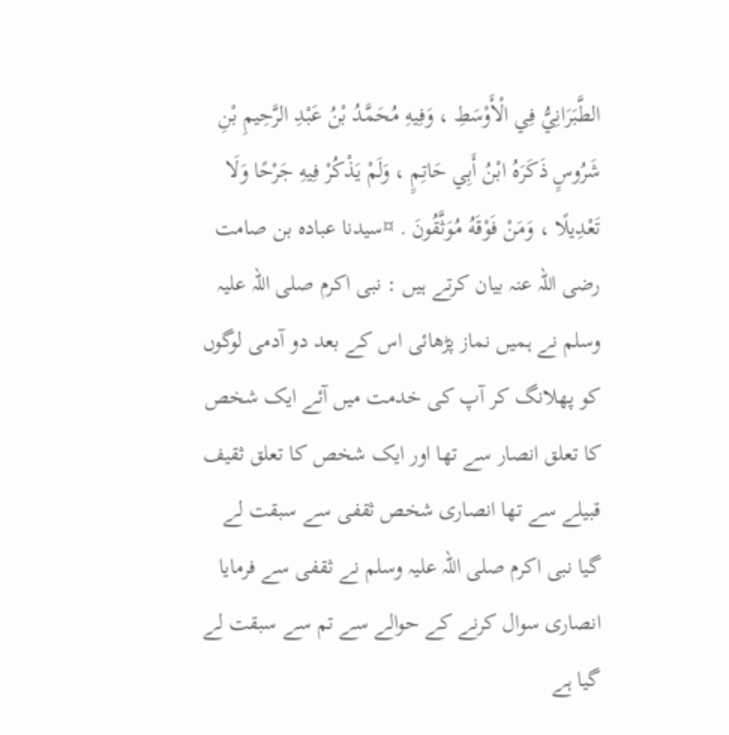الطَّبَرَانِيُّ فِي الْأَوْسَطِ ، وَفِيهِ مُحَمَّدُ بْنُ عَبْدِ الرَّحِيمِ بْنِ شَرُوسٍ ذَكَرَهُ ابْنُ أَبِي حَاتِمٍ ، وَلَمْ يَذْكُرْ فِيهِ جَرْحًا وَلَا تَعْدِيلًا ، وَمَنْ فَوْقَهُ مُوَثَّقُونَ . ¤سیدنا عبادہ بن صامت رضی اللہ عنہ بیان کرتے ہیں : نبی اکرم صلی اللہ علیہ وسلم نے ہمیں نماز پڑھائی اس کے بعد دو آدمی لوگوں کو پھلانگ کر آپ کی خدمت میں آئے ایک شخص کا تعلق انصار سے تھا اور ایک شخص کا تعلق ثقیف قبیلے سے تھا انصاری شخص ثقفی سے سبقت لے گیا نبی اکرم صلی اللہ علیہ وسلم نے ثقفی سے فرمایا انصاری سوال کرنے کے حوالے سے تم سے سبقت لے گیا ہے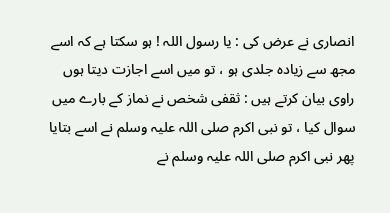انصاری نے عرض کی : یا رسول اللہ ! ہو سکتا ہے کہ اسے مجھ سے زیادہ جلدی ہو ، تو میں اسے اجازت دیتا ہوں راوی بیان کرتے ہیں : ثقفی شخص نے نماز کے بارے میں سوال کیا ، تو نبی اکرم صلی اللہ علیہ وسلم نے اسے بتایا پھر نبی اکرم صلی اللہ علیہ وسلم نے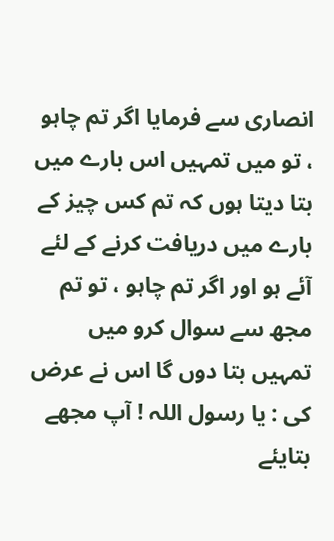انصاری سے فرمایا اگر تم چاہو ، تو میں تمہیں اس بارے میں بتا دیتا ہوں کہ تم کس چیز کے بارے میں دریافت کرنے کے لئے آئے ہو اور اگر تم چاہو ، تو تم مجھ سے سوال کرو میں تمہیں بتا دوں گا اس نے عرض کی : یا رسول اللہ ! آپ مجھے بتایئے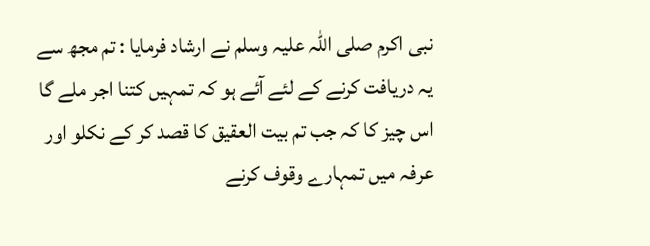نبی اکرم صلی اللہ علیہ وسلم نے ارشاد فرمایا : تم مجھ سے یہ دریافت کرنے کے لئے آئے ہو کہ تمہیں کتنا اجر ملے گا اس چیز کا کہ جب تم بیت العقیق کا قصد کر کے نکلو اور عرفہ میں تمہارے وقوف کرنے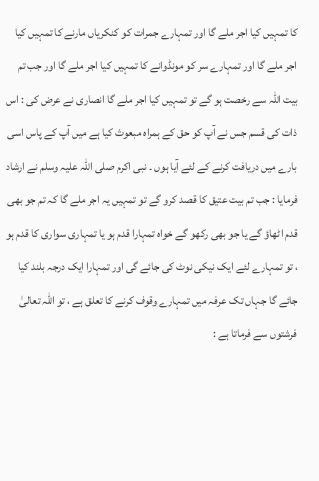کا تمہیں کیا اجر ملے گا اور تمہارے جمرات کو کنکریاں مارنے کا تمہیں کیا اجر ملے گا اور تمہارے سر کو مونڈوانے کا تمہیں کیا اجر ملے گا اور جب تم بیت اللہ سے رخصت ہو گے تو تمہیں کیا اجر ملے گا انصاری نے عرض کی : اس ذات کی قسم جس نے آپ کو حق کے ہمراہ مبعوث کیا ہے میں آپ کے پاس اسی بارے میں دریافت کرنے کے لئے آیا ہوں ۔ نبی اکرم صلی اللہ علیہ وسلم نے ارشاد فرمایا : جب تم بیت عتیق کا قصد کرو گے تو تمہیں یہ اجر ملے گا کہ تم جو بھی قدم اٹھاؤ گے یا جو بھی رکھو گے خواہ تمہارا قدم ہو یا تمہاری سواری کا قدم ہو ، تو تمہارے لئے ایک نیکی نوٹ کی جائے گی اور تمہارا ایک درجہ بلند کیا جائے گا جہاں تک عرفہ میں تمہارے وقوف کرنے کا تعلق ہے ، تو اللہ تعالیٰ فرشتوں سے فرماتا ہے :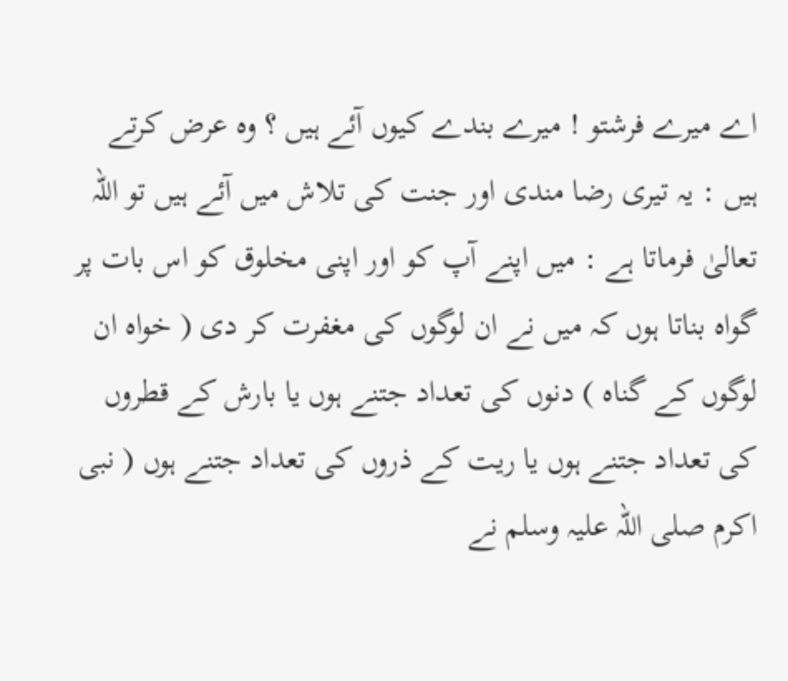اے میرے فرشتو ! میرے بندے کیوں آئے ہیں ؟ وہ عرض کرتے ہیں : یہ تیری رضا مندی اور جنت کی تلاش میں آئے ہیں تو اللہ تعالیٰ فرماتا ہے : میں اپنے آپ کو اور اپنی مخلوق کو اس بات پر گواہ بناتا ہوں کہ میں نے ان لوگوں کی مغفرت کر دی ( خواہ ان لوگوں کے گناہ ) دنوں کی تعداد جتنے ہوں یا بارش کے قطروں کی تعداد جتنے ہوں یا ریت کے ذروں کی تعداد جتنے ہوں ( نبی اکرم صلی اللہ علیہ وسلم نے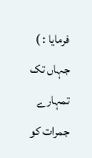فرمایا : ) جہاں تک تمہارے جمرات کو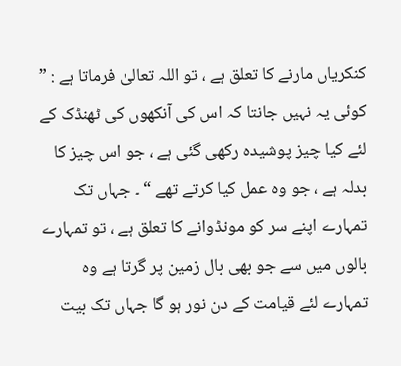کنکریاں مارنے کا تعلق ہے ، تو اللہ تعالیٰ فرماتا ہے : ” کوئی یہ نہیں جانتا کہ اس کی آنکھوں کی ٹھنڈک کے لئے کیا چیز پوشیدہ رکھی گئی ہے ، جو اس چیز کا بدلہ ہے ، جو وہ عمل کیا کرتے تھے “ ۔ جہاں تک تمہارے اپنے سر کو مونڈوانے کا تعلق ہے ، تو تمہارے بالوں میں سے جو بھی بال زمین پر گرتا ہے وہ تمہارے لئے قیامت کے دن نور ہو گا جہاں تک بیت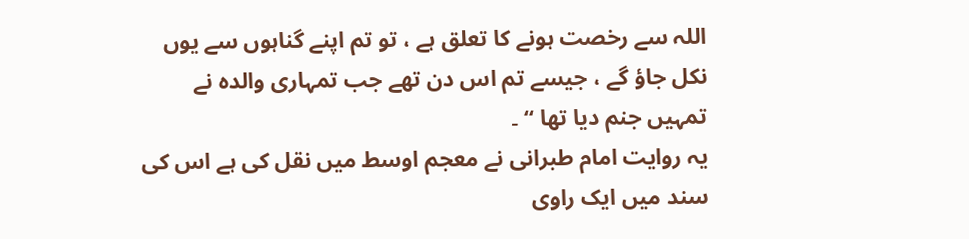اللہ سے رخصت ہونے کا تعلق ہے ، تو تم اپنے گناہوں سے یوں نکل جاؤ گے ، جیسے تم اس دن تھے جب تمہاری والدہ نے تمہیں جنم دیا تھا “ ۔
یہ روایت امام طبرانی نے معجم اوسط میں نقل کی ہے اس کی سند میں ایک راوی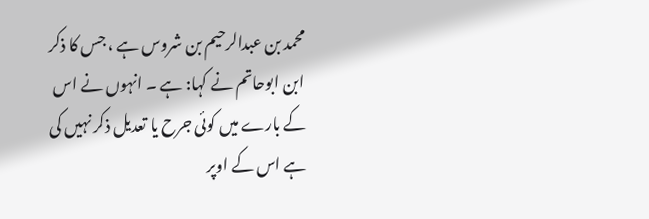محمد بن عبدالرحیم بن شروس ہے ، جس کا ذکر ابن ابوحاتم نے کہا: ہے ۔ انہوں نے اس کے بارے میں کوئی جرح یا تعدیل ذکر نہیں کی ہے اس کے اوپر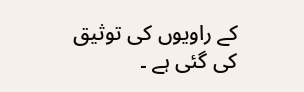کے راویوں کی توثیق کی گئی ہے ۔